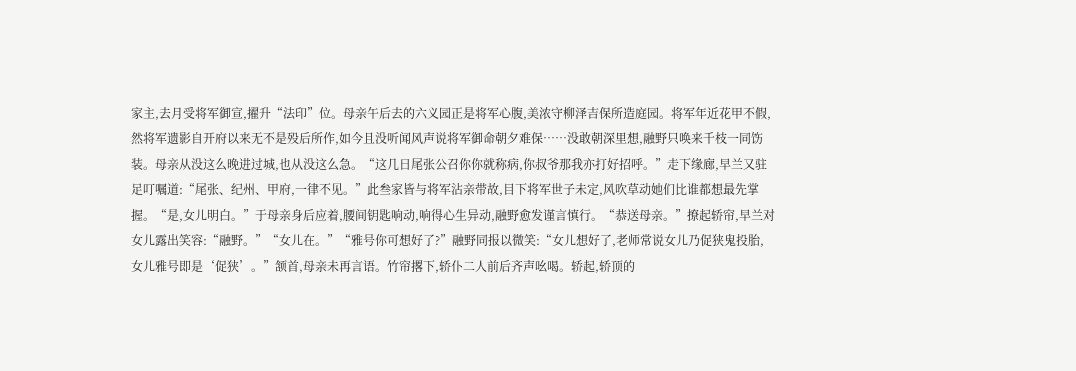家主,去月受将军御宣,擢升“法印”位。母亲午后去的六义园正是将军心腹,美浓守柳泽吉保所造庭园。将军年近花甲不假,然将军遗影自开府以来无不是殁后所作,如今且没听闻风声说将军御命朝夕难保……没敢朝深里想,融野只唤来千枝一同饬装。母亲从没这么晚进过城,也从没这么急。“这几日尾张公召你你就称病,你叔爷那我亦打好招呼。”走下缘廊,早兰又驻足叮嘱道:“尾张、纪州、甲府,一律不见。”此叁家皆与将军沾亲带故,目下将军世子未定,风吹草动她们比谁都想最先掌握。“是,女儿明白。”于母亲身后应着,腰间钥匙响动,响得心生异动,融野愈发谨言慎行。“恭送母亲。”撩起轿帘,早兰对女儿露出笑容:“融野。”“女儿在。”“雅号你可想好了?”融野同报以微笑:“女儿想好了,老师常说女儿乃促狭鬼投胎,女儿雅号即是‘促狭’。”颔首,母亲未再言语。竹帘撂下,轿仆二人前后齐声吆喝。轿起,轿顶的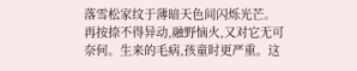落雪松家纹于薄暗天色间闪烁光芒。再按捺不得异动,融野恼火,又对它无可奈何。生来的毛病,孩童时更严重。这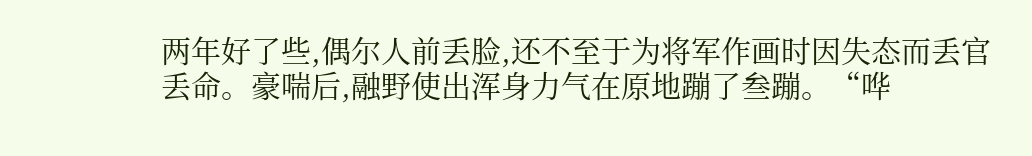两年好了些,偶尔人前丢脸,还不至于为将军作画时因失态而丢官丢命。豪喘后,融野使出浑身力气在原地蹦了叁蹦。“哗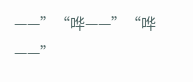——”“哗——”“哗——”